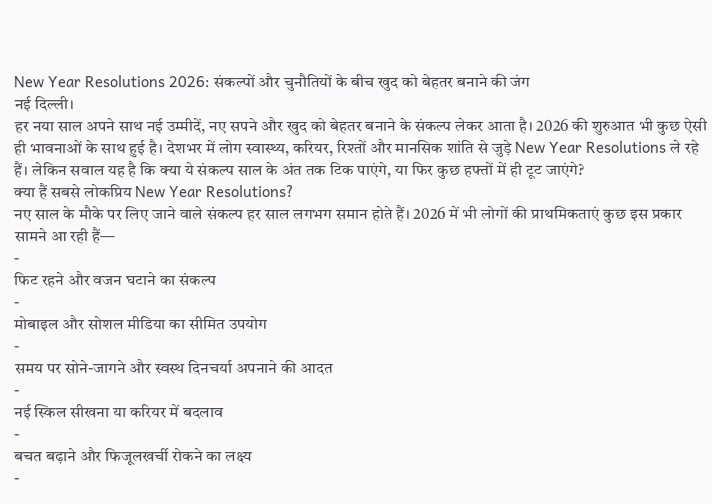New Year Resolutions 2026: संकल्पों और चुनौतियों के बीच खुद को बेहतर बनाने की जंग
नई दिल्ली।
हर नया साल अपने साथ नई उम्मीदें, नए सपने और खुद को बेहतर बनाने के संकल्प लेकर आता है। 2026 की शुरुआत भी कुछ ऐसी ही भावनाओं के साथ हुई है। देशभर में लोग स्वास्थ्य, करियर, रिश्तों और मानसिक शांति से जुड़े New Year Resolutions ले रहे हैं। लेकिन सवाल यह है कि क्या ये संकल्प साल के अंत तक टिक पाएंगे, या फिर कुछ हफ्तों में ही टूट जाएंगे?
क्या हैं सबसे लोकप्रिय New Year Resolutions?
नए साल के मौके पर लिए जाने वाले संकल्प हर साल लगभग समान होते हैं। 2026 में भी लोगों की प्राथमिकताएं कुछ इस प्रकार सामने आ रही हैं—
-
फिट रहने और वजन घटाने का संकल्प
-
मोबाइल और सोशल मीडिया का सीमित उपयोग
-
समय पर सोने-जागने और स्वस्थ दिनचर्या अपनाने की आदत
-
नई स्किल सीखना या करियर में बदलाव
-
बचत बढ़ाने और फिजूलखर्ची रोकने का लक्ष्य
-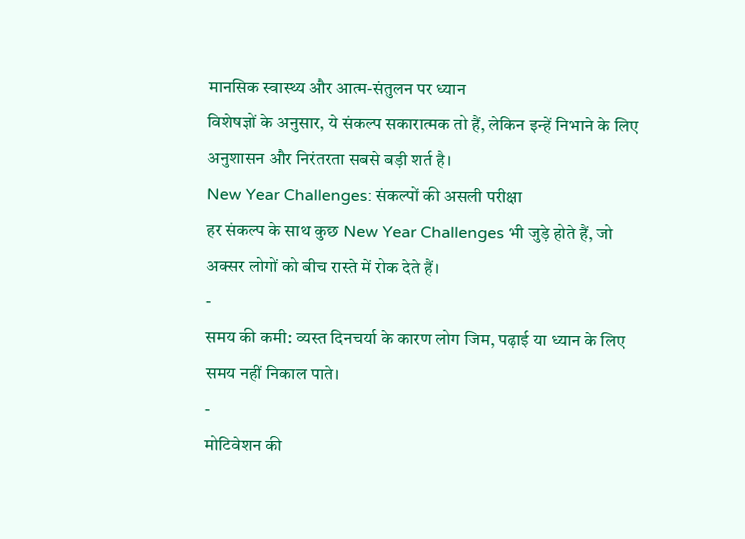मानसिक स्वास्थ्य और आत्म-संतुलन पर ध्यान
विशेषज्ञों के अनुसार, ये संकल्प सकारात्मक तो हैं, लेकिन इन्हें निभाने के लिए अनुशासन और निरंतरता सबसे बड़ी शर्त है।
New Year Challenges: संकल्पों की असली परीक्षा
हर संकल्प के साथ कुछ New Year Challenges भी जुड़े होते हैं, जो अक्सर लोगों को बीच रास्ते में रोक देते हैं।
-
समय की कमी: व्यस्त दिनचर्या के कारण लोग जिम, पढ़ाई या ध्यान के लिए समय नहीं निकाल पाते।
-
मोटिवेशन की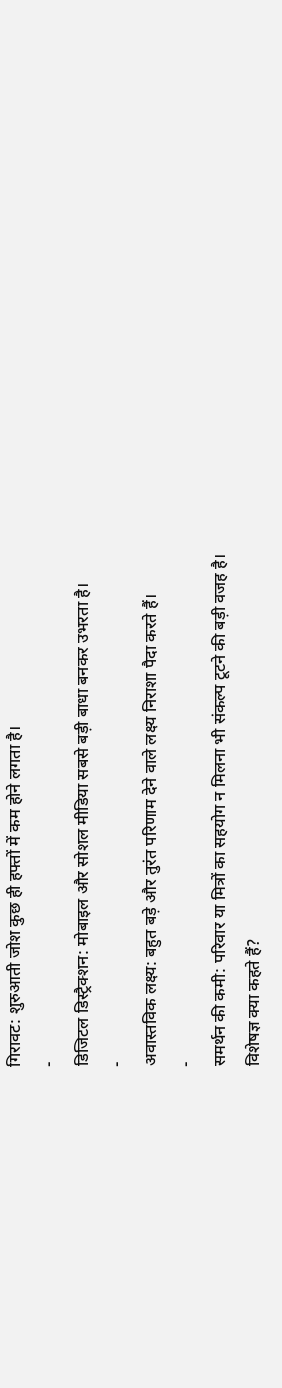गिरावट: शुरुआती जोश कुछ ही हफ्तों में कम होने लगता है।
-
डिजिटल डिस्ट्रैक्शन: मोबाइल और सोशल मीडिया सबसे बड़ी बाधा बनकर उभरता है।
-
अवास्तविक लक्ष्य: बहुत बड़े और तुरंत परिणाम देने वाले लक्ष्य निराशा पैदा करते हैं।
-
समर्थन की कमी: परिवार या मित्रों का सहयोग न मिलना भी संकल्प टूटने की बड़ी वजह है।
विशेषज्ञ क्या कहते हैं?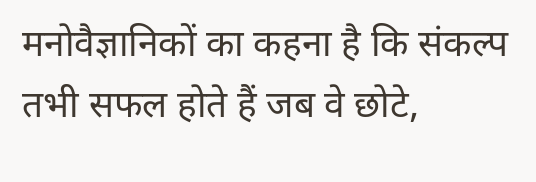मनोवैज्ञानिकों का कहना है कि संकल्प तभी सफल होते हैं जब वे छोटे,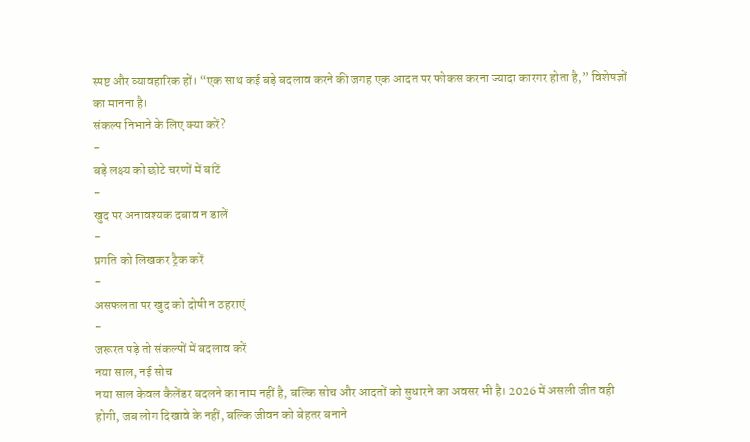स्पष्ट और व्यावहारिक हों। “एक साथ कई बड़े बदलाव करने की जगह एक आदत पर फोकस करना ज्यादा कारगर होता है,” विशेषज्ञों का मानना है।
संकल्प निभाने के लिए क्या करें?
-
बड़े लक्ष्य को छोटे चरणों में बांटें
-
खुद पर अनावश्यक दबाव न डालें
-
प्रगति को लिखकर ट्रैक करें
-
असफलता पर खुद को दोषी न ठहराएं
-
जरूरत पड़े तो संकल्पों में बदलाव करें
नया साल, नई सोच
नया साल केवल कैलेंडर बदलने का नाम नहीं है, बल्कि सोच और आदतों को सुधारने का अवसर भी है। 2026 में असली जीत वही होगी, जब लोग दिखावे के नहीं, बल्कि जीवन को बेहतर बनाने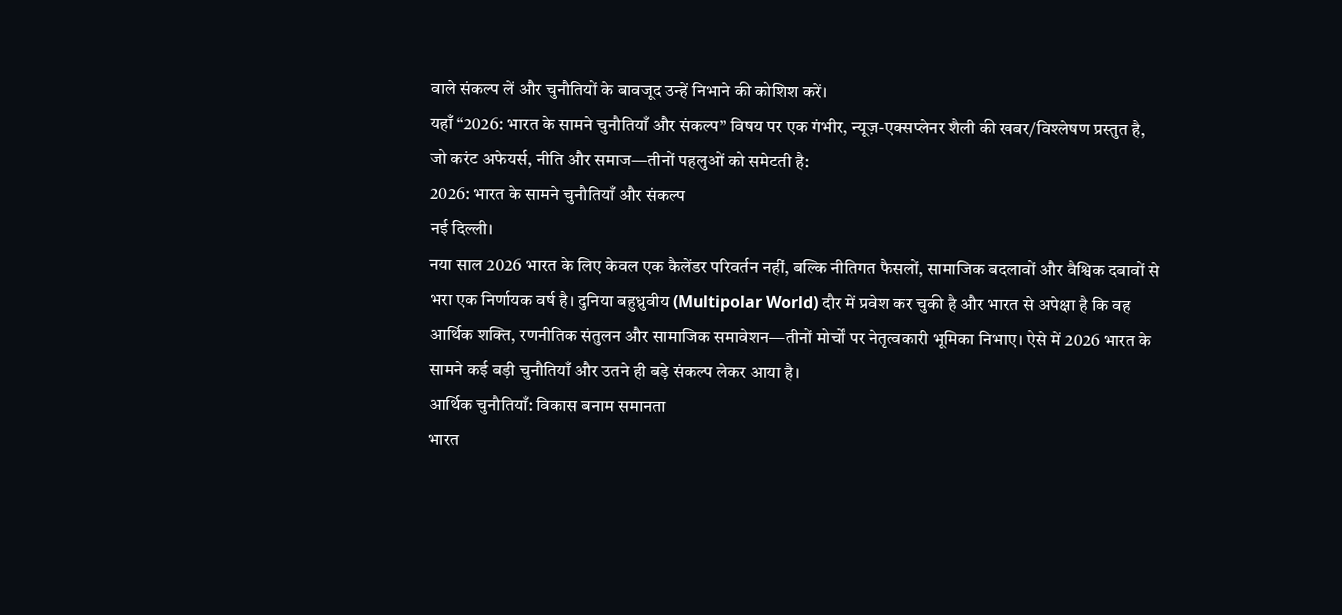वाले संकल्प लें और चुनौतियों के बावजूद उन्हें निभाने की कोशिश करें।
यहाँ “2026: भारत के सामने चुनौतियाँ और संकल्प” विषय पर एक गंभीर, न्यूज़-एक्सप्लेनर शैली की खबर/विश्लेषण प्रस्तुत है, जो करंट अफेयर्स, नीति और समाज—तीनों पहलुओं को समेटती है:
2026: भारत के सामने चुनौतियाँ और संकल्प
नई दिल्ली।
नया साल 2026 भारत के लिए केवल एक कैलेंडर परिवर्तन नहीं, बल्कि नीतिगत फैसलों, सामाजिक बदलावों और वैश्विक दबावों से भरा एक निर्णायक वर्ष है। दुनिया बहुध्रुवीय (Multipolar World) दौर में प्रवेश कर चुकी है और भारत से अपेक्षा है कि वह आर्थिक शक्ति, रणनीतिक संतुलन और सामाजिक समावेशन—तीनों मोर्चों पर नेतृत्वकारी भूमिका निभाए। ऐसे में 2026 भारत के सामने कई बड़ी चुनौतियाँ और उतने ही बड़े संकल्प लेकर आया है।
आर्थिक चुनौतियाँ: विकास बनाम समानता
भारत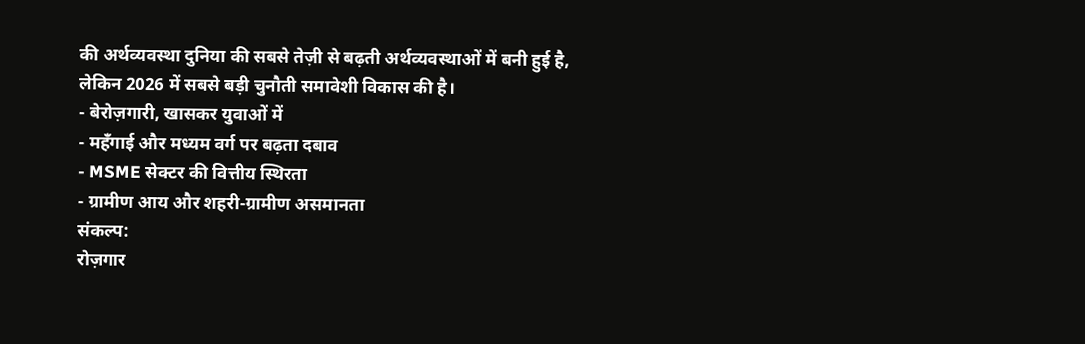की अर्थव्यवस्था दुनिया की सबसे तेज़ी से बढ़ती अर्थव्यवस्थाओं में बनी हुई है, लेकिन 2026 में सबसे बड़ी चुनौती समावेशी विकास की है।
- बेरोज़गारी, खासकर युवाओं में
- महँगाई और मध्यम वर्ग पर बढ़ता दबाव
- MSME सेक्टर की वित्तीय स्थिरता
- ग्रामीण आय और शहरी-ग्रामीण असमानता
संकल्प:
रोज़गार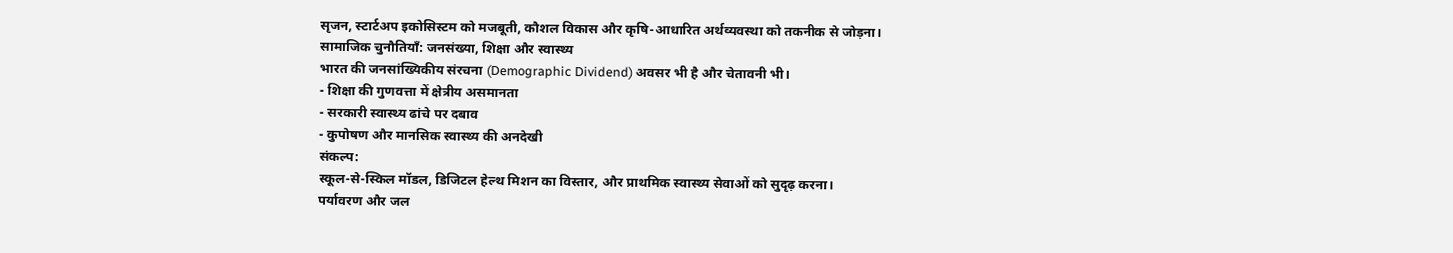सृजन, स्टार्टअप इकोसिस्टम को मजबूती, कौशल विकास और कृषि-आधारित अर्थव्यवस्था को तकनीक से जोड़ना।
सामाजिक चुनौतियाँ: जनसंख्या, शिक्षा और स्वास्थ्य
भारत की जनसांख्यिकीय संरचना (Demographic Dividend) अवसर भी है और चेतावनी भी।
- शिक्षा की गुणवत्ता में क्षेत्रीय असमानता
- सरकारी स्वास्थ्य ढांचे पर दबाव
- कुपोषण और मानसिक स्वास्थ्य की अनदेखी
संकल्प:
स्कूल-से-स्किल मॉडल, डिजिटल हेल्थ मिशन का विस्तार, और प्राथमिक स्वास्थ्य सेवाओं को सुदृढ़ करना।
पर्यावरण और जल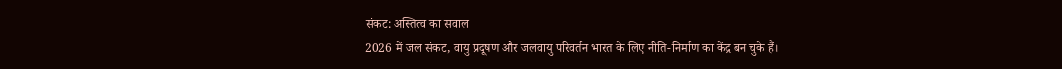संकट: अस्तित्व का सवाल
2026 में जल संकट, वायु प्रदूषण और जलवायु परिवर्तन भारत के लिए नीति-निर्माण का केंद्र बन चुके हैं।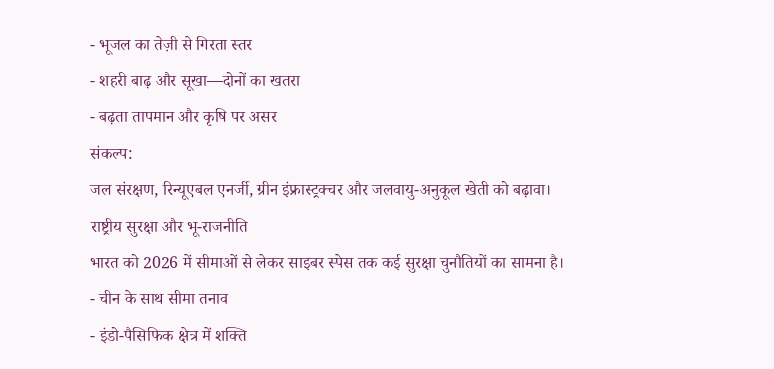- भूजल का तेज़ी से गिरता स्तर
- शहरी बाढ़ और सूखा—दोनों का खतरा
- बढ़ता तापमान और कृषि पर असर
संकल्प:
जल संरक्षण, रिन्यूएबल एनर्जी, ग्रीन इंफ्रास्ट्रक्चर और जलवायु-अनुकूल खेती को बढ़ावा।
राष्ट्रीय सुरक्षा और भू-राजनीति
भारत को 2026 में सीमाओं से लेकर साइबर स्पेस तक कई सुरक्षा चुनौतियों का सामना है।
- चीन के साथ सीमा तनाव
- इंडो-पैसिफिक क्षेत्र में शक्ति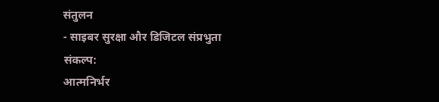संतुलन
- साइबर सुरक्षा और डिजिटल संप्रभुता
संकल्प:
आत्मनिर्भर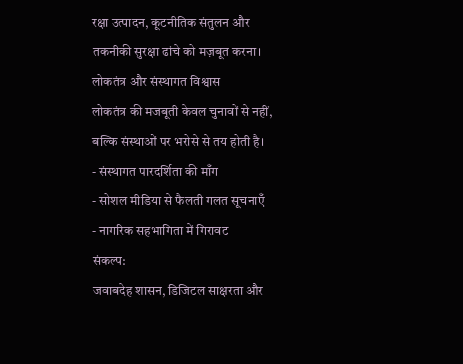रक्षा उत्पादन, कूटनीतिक संतुलन और तकनीकी सुरक्षा ढांचे को मज़बूत करना।
लोकतंत्र और संस्थागत विश्वास
लोकतंत्र की मजबूती केवल चुनावों से नहीं, बल्कि संस्थाओं पर भरोसे से तय होती है।
- संस्थागत पारदर्शिता की माँग
- सोशल मीडिया से फैलती गलत सूचनाएँ
- नागरिक सहभागिता में गिरावट
संकल्प:
जवाबदेह शासन, डिजिटल साक्षरता और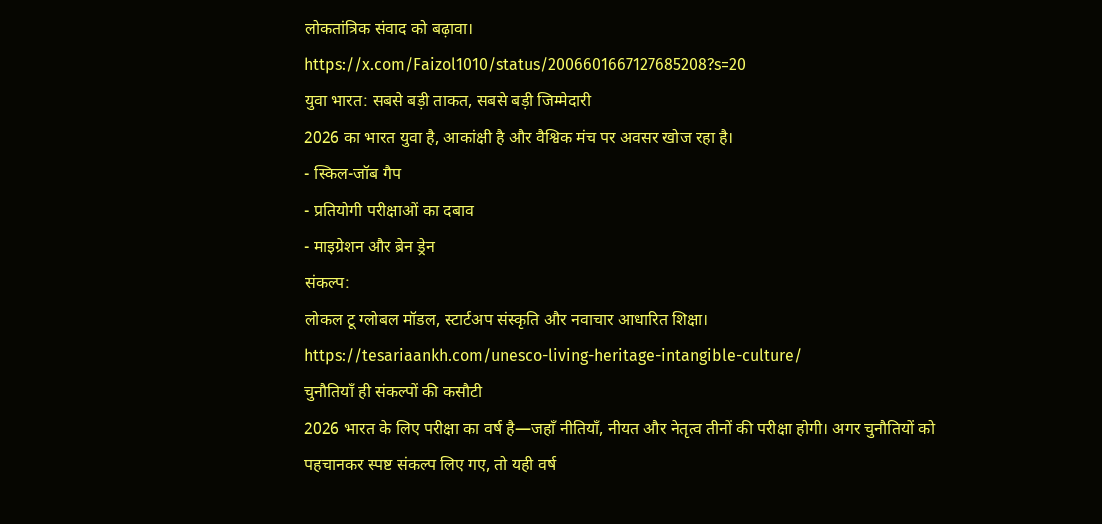लोकतांत्रिक संवाद को बढ़ावा।
https://x.com/Faizol1010/status/2006601667127685208?s=20
युवा भारत: सबसे बड़ी ताकत, सबसे बड़ी जिम्मेदारी
2026 का भारत युवा है, आकांक्षी है और वैश्विक मंच पर अवसर खोज रहा है।
- स्किल-जॉब गैप
- प्रतियोगी परीक्षाओं का दबाव
- माइग्रेशन और ब्रेन ड्रेन
संकल्प:
लोकल टू ग्लोबल मॉडल, स्टार्टअप संस्कृति और नवाचार आधारित शिक्षा।
https://tesariaankh.com/unesco-living-heritage-intangible-culture/
चुनौतियाँ ही संकल्पों की कसौटी
2026 भारत के लिए परीक्षा का वर्ष है—जहाँ नीतियाँ, नीयत और नेतृत्व तीनों की परीक्षा होगी। अगर चुनौतियों को पहचानकर स्पष्ट संकल्प लिए गए, तो यही वर्ष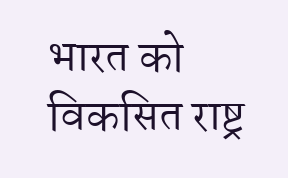भारत को विकसित राष्ट्र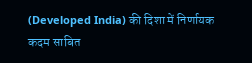(Developed India) की दिशा में निर्णायक कदम साबित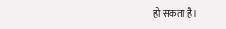हो सकता है।